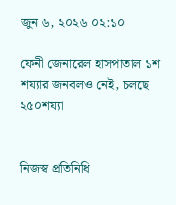জুন ৬, ২০২৬ ০২:১০

ফেনী জেনারেল হাসপাতাল ১শ শয্যার জনবলও নেই, চলছে ২৫০শয্যা


নিজস্ব প্রতিনিধি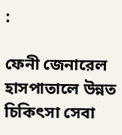:

ফেনী জেনারেল হাসপাতালে উন্নত চিকিৎসা সেবা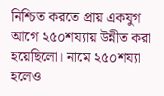নিশ্চিত করতে প্রায় একযুগ আগে ২৫০শয্যায় উন্নীত করা হয়েছিলো। নামে ২৫০শয্যা হলেও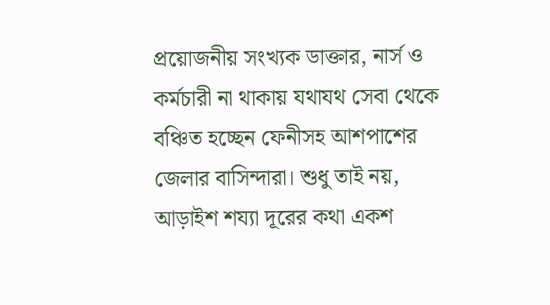প্রয়োজনীয় সংখ্যক ডাক্তার, নার্স ও কর্মচারী না থাকায় যথাযথ সেবা থেকে বঞ্চিত হচ্ছেন ফেনীসহ আশপাশের জেলার বাসিন্দারা। শুধু তাই নয়, আড়াইশ শয্যা দূরের কথা একশ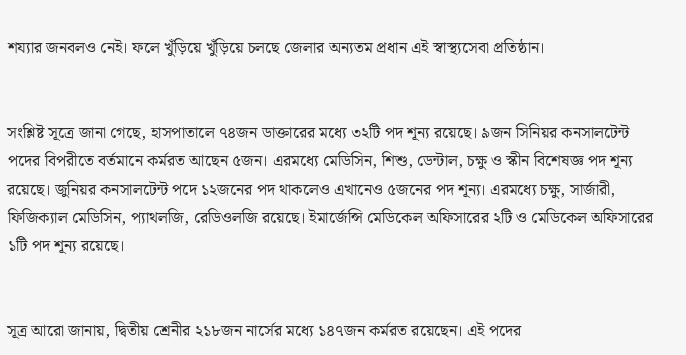শয্যার জনবলও নেই। ফলে খুঁড়িয়ে খুঁড়িয়ে চলছে জেলার অন্যতম প্রধান এই স্বাস্থ্যসেবা প্রতিষ্ঠান।


সংশ্লিষ্ট সূত্রে জানা গেছে, হাসপাতালে ৭৪জন ডাক্তারের মধ্যে ৩২টি পদ শূন্য রয়েছে। ৯জন সিনিয়র কনসালটেন্ট পদের বিপরীতে বর্তমানে কর্মরত আছেন ৫জন। এরমধ্যে মেডিসিন, শিশু, ডেন্টাল, চক্ষু ও স্কীন বিশেষজ্ঞ পদ শূন্য রয়েছে। জুনিয়র কনসালটেন্ট পদে ১২জনের পদ থাকলেও এখানেও ৫জনের পদ শূন্য। এরমধ্যে চক্ষু, সার্জারী, ফিজিক্যাল মেডিসিন, প্যাথলজি, রেডিওলজি রয়েছে। ইমার্জেন্সি মেডিকেল অফিসারের ২টি ও মেডিকেল অফিসারের ১টি পদ শূন্য রয়েছে।


সূত্র আরো জানায়, দ্বিতীয় শ্রেনীর ২১৮জন নার্সের মধ্যে ১৪৭জন কর্মরত রয়েছেন। এই পদের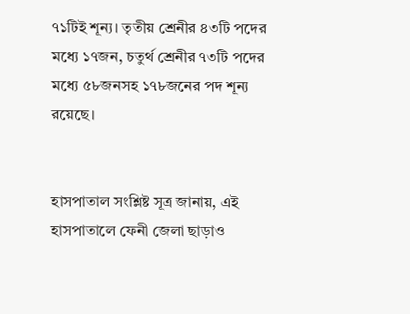৭১টিই শূন্য। তৃতীয় শ্রেনীর ৪৩টি পদের মধ্যে ১৭জন, চতুর্থ শ্রেনীর ৭৩টি পদের মধ্যে ৫৮জনসহ ১৭৮জনের পদ শূন্য রয়েছে।


হাসপাতাল সংশ্লিষ্ট সূত্র জানায়, এই হাসপাতালে ফেনী জেলা ছাড়াও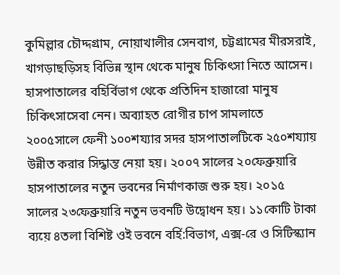কুমিল্লার চৌদ্দগ্রাম, নোয়াখালীর সেনবাগ, চট্টগ্রামের মীরসরাই, খাগড়াছড়িসহ বিভিন্ন স্থান থেকে মানুষ চিকিৎসা নিতে আসেন। হাসপাতালের বহির্বিভাগ থেকে প্রতিদিন হাজারো মানুষ চিকিৎসাসেবা নেন। অব্যাহত রোগীর চাপ সামলাতে ২০০৫সালে ফেনী ১০০শয্যার সদর হাসপাতালটিকে ২৫০শয্যায় উন্নীত করার সিদ্ধান্ত নেয়া হয়। ২০০৭ সালের ২০ফেব্রুয়ারি হাসপাতালের নতুন ভবনের নির্মাণকাজ শুরু হয়। ২০১৫ সালের ২৩ফেব্রুয়ারি নতুন ভবনটি উদ্বোধন হয়। ১১কোটি টাকা ব্যয়ে ৪তলা বিশিষ্ট ওই ভবনে বর্হি:বিভাগ, এক্স-রে ও সিটিস্ক্যান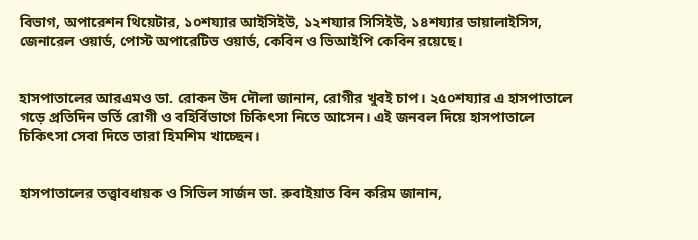বিভাগ, অপারেশন থিয়েটার, ১০শয্যার আইসিইউ, ১২শয্যার সিসিইউ, ১৪শয্যার ডায়ালাইসিস, জেনারেল ওয়ার্ড, পোস্ট অপারেটিভ ওয়ার্ড, কেবিন ও ভিআইপি কেবিন রয়েছে।


হাসপাতালের আরএমও ডা. রোকন উদ দৌলা জানান, রোগীর খুবই চাপ। ২৫০শয্যার এ হাসপাতালে গড়ে প্রতিদিন ভর্তি রোগী ও বহির্বিভাগে চিকিৎসা নিতে আসেন। এই জনবল দিয়ে হাসপাতালে চিকিৎসা সেবা দিতে তারা হিমশিম খাচ্ছেন।


হাসপাতালের তত্ত্বাবধায়ক ও সিভিল সার্জন ডা. রুবাইয়াত বিন করিম জানান,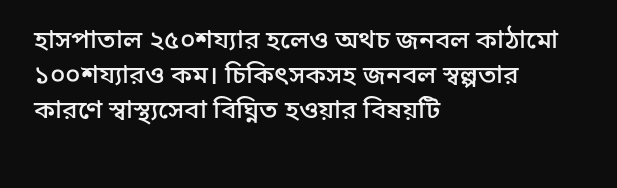হাসপাতাল ২৫০শয্যার হলেও অথচ জনবল কাঠামো ১০০শয্যারও কম। চিকিৎসকসহ জনবল স্বল্পতার কারণে স্বাস্থ্যসেবা বিঘ্নিত হওয়ার বিষয়টি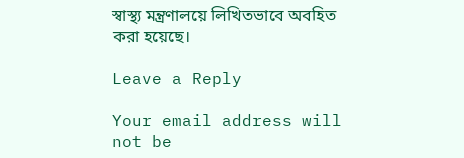স্বাস্থ্য মন্ত্রণালয়ে লিখিতভাবে অবহিত করা হয়েছে।

Leave a Reply

Your email address will not be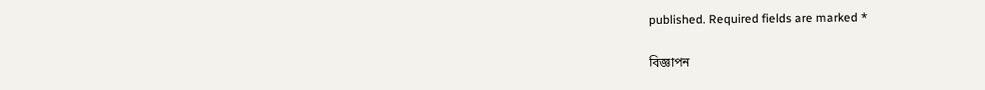published. Required fields are marked *

বিজ্ঞাপন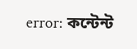error: কন্টেন্ট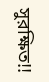সুরক্ষিত!!